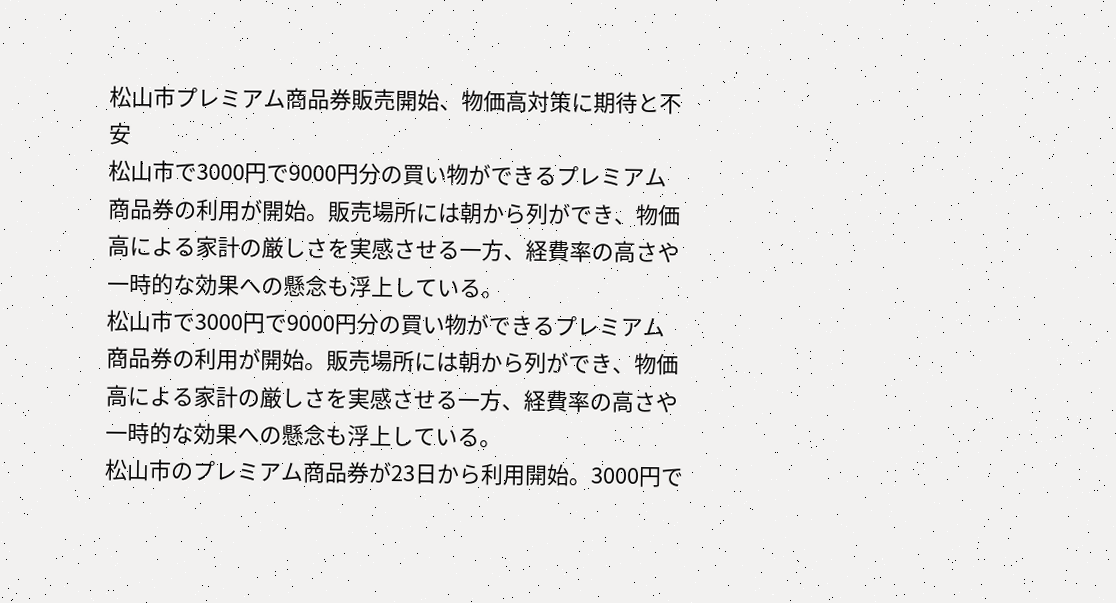松山市プレミアム商品券販売開始、物価高対策に期待と不安
松山市で3000円で9000円分の買い物ができるプレミアム商品券の利用が開始。販売場所には朝から列ができ、物価高による家計の厳しさを実感させる一方、経費率の高さや一時的な効果への懸念も浮上している。
松山市で3000円で9000円分の買い物ができるプレミアム商品券の利用が開始。販売場所には朝から列ができ、物価高による家計の厳しさを実感させる一方、経費率の高さや一時的な効果への懸念も浮上している。
松山市のプレミアム商品券が23日から利用開始。3000円で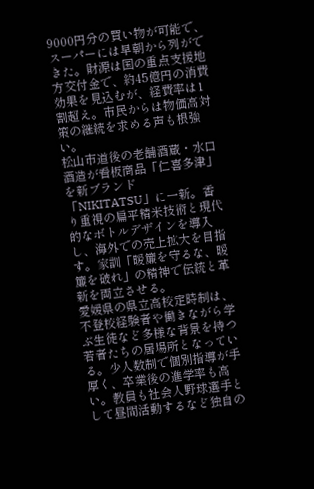9000円分の買い物が可能で、スーパーには早朝から列ができた。財源は国の重点支援地方交付金で、約45億円の消費効果を見込むが、経費率は1割超え。市民からは物価高対策の継続を求める声も根強い。
松山市道後の老舗酒蔵・水口酒造が看板商品「仁喜多津」を新ブランド「NIKITATSU」に一新。香り重視の扁平精米技術と現代的なボトルデザインを導入し、海外での売上拡大を目指す。家訓「暖簾を守るな、暖簾を破れ」の精神で伝統と革新を両立させる。
愛媛県の県立高校定時制は、不登校経験者や働きながら学ぶ生徒など多様な背景を持つ若者たちの居場所となっている。少人数制で個別指導が手厚く、卒業後の進学率も高い。教員も社会人野球選手として昼間活動するなど独自の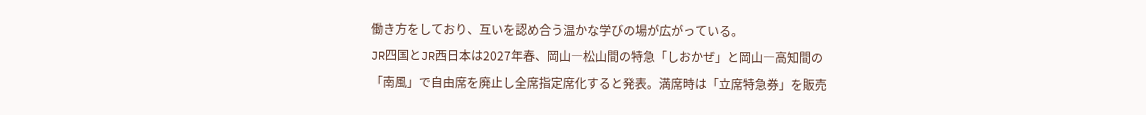働き方をしており、互いを認め合う温かな学びの場が広がっている。
JR四国とJR西日本は2027年春、岡山―松山間の特急「しおかぜ」と岡山―高知間の「南風」で自由席を廃止し全席指定席化すると発表。満席時は「立席特急券」を販売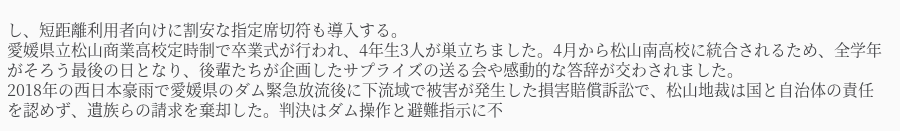し、短距離利用者向けに割安な指定席切符も導入する。
愛媛県立松山商業高校定時制で卒業式が行われ、4年生3人が巣立ちました。4月から松山南高校に統合されるため、全学年がそろう最後の日となり、後輩たちが企画したサプライズの送る会や感動的な答辞が交わされました。
2018年の西日本豪雨で愛媛県のダム緊急放流後に下流域で被害が発生した損害賠償訴訟で、松山地裁は国と自治体の責任を認めず、遺族らの請求を棄却した。判決はダム操作と避難指示に不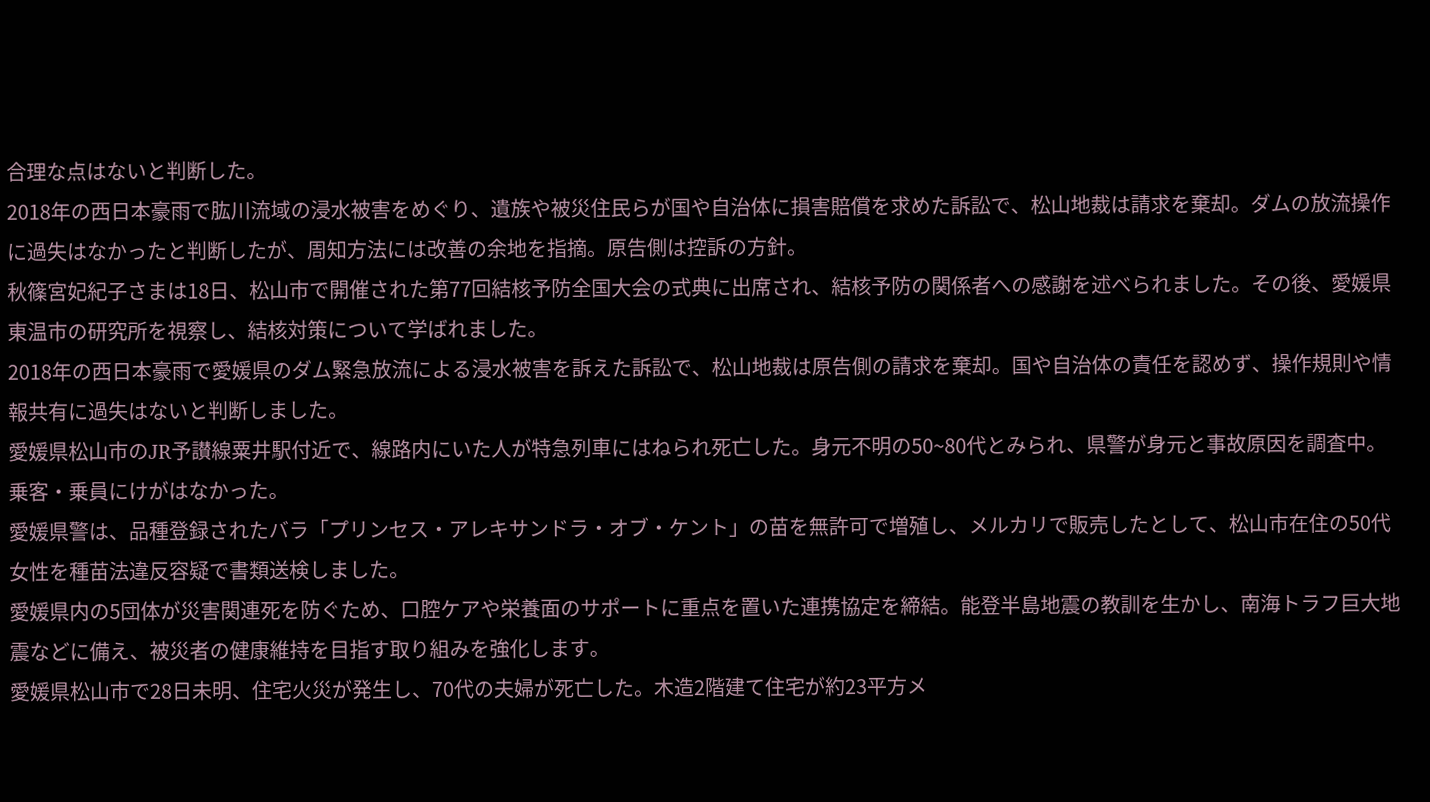合理な点はないと判断した。
2018年の西日本豪雨で肱川流域の浸水被害をめぐり、遺族や被災住民らが国や自治体に損害賠償を求めた訴訟で、松山地裁は請求を棄却。ダムの放流操作に過失はなかったと判断したが、周知方法には改善の余地を指摘。原告側は控訴の方針。
秋篠宮妃紀子さまは18日、松山市で開催された第77回結核予防全国大会の式典に出席され、結核予防の関係者への感謝を述べられました。その後、愛媛県東温市の研究所を視察し、結核対策について学ばれました。
2018年の西日本豪雨で愛媛県のダム緊急放流による浸水被害を訴えた訴訟で、松山地裁は原告側の請求を棄却。国や自治体の責任を認めず、操作規則や情報共有に過失はないと判断しました。
愛媛県松山市のJR予讃線粟井駅付近で、線路内にいた人が特急列車にはねられ死亡した。身元不明の50~80代とみられ、県警が身元と事故原因を調査中。乗客・乗員にけがはなかった。
愛媛県警は、品種登録されたバラ「プリンセス・アレキサンドラ・オブ・ケント」の苗を無許可で増殖し、メルカリで販売したとして、松山市在住の50代女性を種苗法違反容疑で書類送検しました。
愛媛県内の5団体が災害関連死を防ぐため、口腔ケアや栄養面のサポートに重点を置いた連携協定を締結。能登半島地震の教訓を生かし、南海トラフ巨大地震などに備え、被災者の健康維持を目指す取り組みを強化します。
愛媛県松山市で28日未明、住宅火災が発生し、70代の夫婦が死亡した。木造2階建て住宅が約23平方メ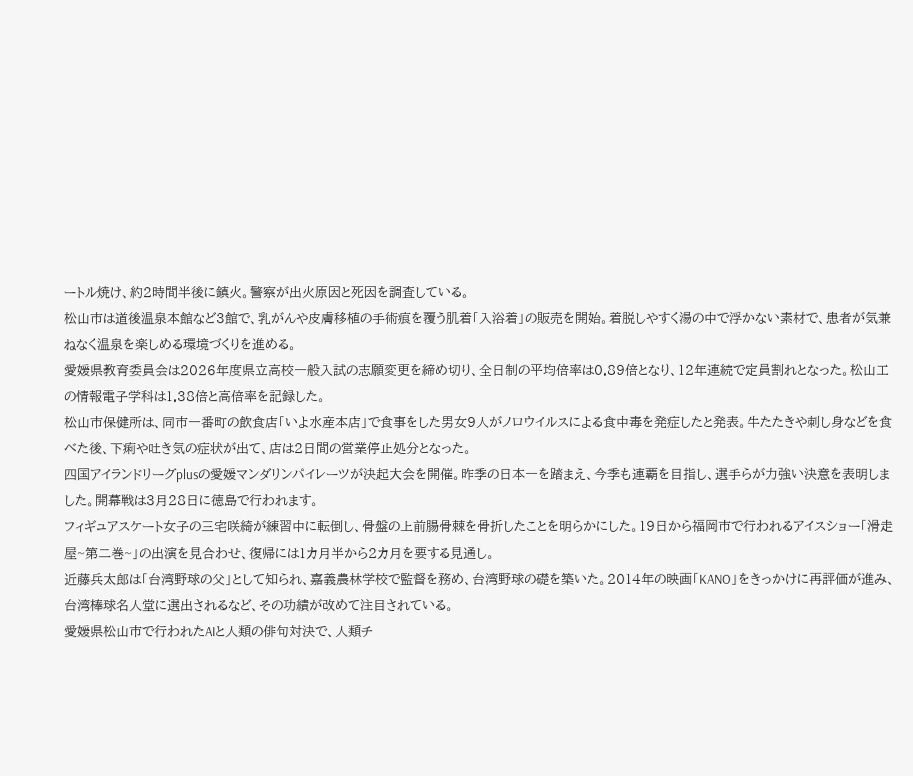ートル焼け、約2時間半後に鎮火。警察が出火原因と死因を調査している。
松山市は道後温泉本館など3館で、乳がんや皮膚移植の手術痕を覆う肌着「入浴着」の販売を開始。着脱しやすく湯の中で浮かない素材で、患者が気兼ねなく温泉を楽しめる環境づくりを進める。
愛媛県教育委員会は2026年度県立高校一般入試の志願変更を締め切り、全日制の平均倍率は0.89倍となり、12年連続で定員割れとなった。松山工の情報電子学科は1.38倍と高倍率を記録した。
松山市保健所は、同市一番町の飲食店「いよ水産本店」で食事をした男女9人がノロウイルスによる食中毒を発症したと発表。牛たたきや刺し身などを食べた後、下痢や吐き気の症状が出て、店は2日間の営業停止処分となった。
四国アイランドリーグplusの愛媛マンダリンパイレーツが決起大会を開催。昨季の日本一を踏まえ、今季も連覇を目指し、選手らが力強い決意を表明しました。開幕戦は3月28日に徳島で行われます。
フィギュアスケート女子の三宅咲綺が練習中に転倒し、骨盤の上前腸骨棘を骨折したことを明らかにした。19日から福岡市で行われるアイスショー「滑走屋~第二巻~」の出演を見合わせ、復帰には1カ月半から2カ月を要する見通し。
近藤兵太郎は「台湾野球の父」として知られ、嘉義農林学校で監督を務め、台湾野球の礎を築いた。2014年の映画「KANO」をきっかけに再評価が進み、台湾棒球名人堂に選出されるなど、その功績が改めて注目されている。
愛媛県松山市で行われたAIと人類の俳句対決で、人類チ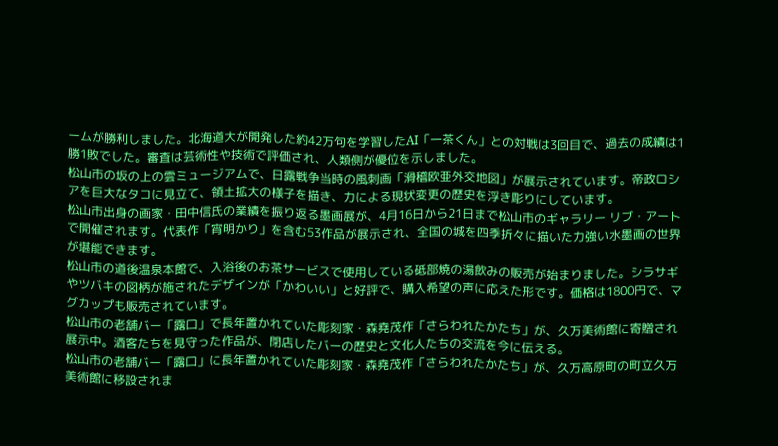ームが勝利しました。北海道大が開発した約42万句を学習したAI「一茶くん」との対戦は3回目で、過去の成績は1勝1敗でした。審査は芸術性や技術で評価され、人類側が優位を示しました。
松山市の坂の上の雲ミュージアムで、日露戦争当時の風刺画「滑稽欧亜外交地図」が展示されています。帝政ロシアを巨大なタコに見立て、領土拡大の様子を描き、力による現状変更の歴史を浮き彫りにしています。
松山市出身の画家・田中信氏の業績を振り返る墨画展が、4月16日から21日まで松山市のギャラリー リブ・アートで開催されます。代表作「宵明かり」を含む53作品が展示され、全国の城を四季折々に描いた力強い水墨画の世界が堪能できます。
松山市の道後温泉本館で、入浴後のお茶サービスで使用している砥部焼の湯飲みの販売が始まりました。シラサギやツバキの図柄が施されたデザインが「かわいい」と好評で、購入希望の声に応えた形です。価格は1800円で、マグカップも販売されています。
松山市の老舗バー「露口」で長年置かれていた彫刻家・森堯茂作「さらわれたかたち」が、久万美術館に寄贈され展示中。酒客たちを見守った作品が、閉店したバーの歴史と文化人たちの交流を今に伝える。
松山市の老舗バー「露口」に長年置かれていた彫刻家・森堯茂作「さらわれたかたち」が、久万高原町の町立久万美術館に移設されま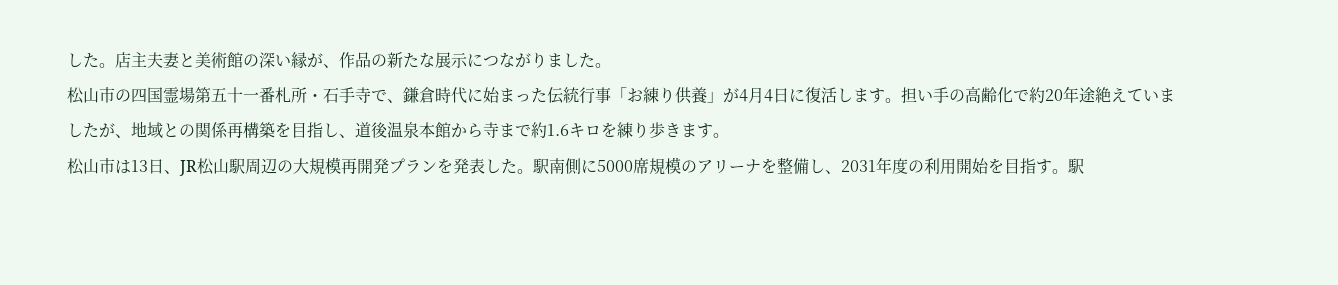した。店主夫妻と美術館の深い縁が、作品の新たな展示につながりました。
松山市の四国霊場第五十一番札所・石手寺で、鎌倉時代に始まった伝統行事「お練り供養」が4月4日に復活します。担い手の高齢化で約20年途絶えていましたが、地域との関係再構築を目指し、道後温泉本館から寺まで約1.6キロを練り歩きます。
松山市は13日、JR松山駅周辺の大規模再開発プランを発表した。駅南側に5000席規模のアリーナを整備し、2031年度の利用開始を目指す。駅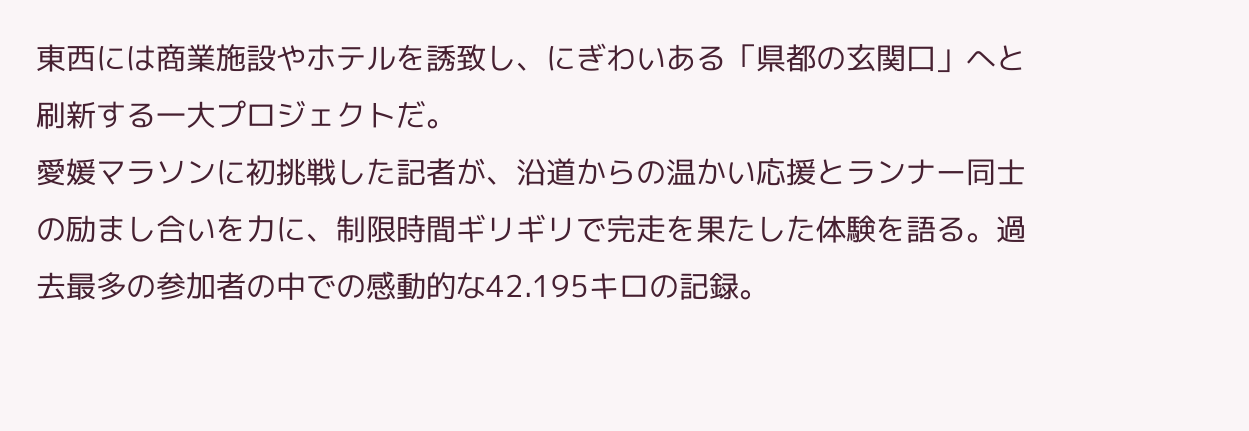東西には商業施設やホテルを誘致し、にぎわいある「県都の玄関口」へと刷新する一大プロジェクトだ。
愛媛マラソンに初挑戦した記者が、沿道からの温かい応援とランナー同士の励まし合いを力に、制限時間ギリギリで完走を果たした体験を語る。過去最多の参加者の中での感動的な42.195キロの記録。